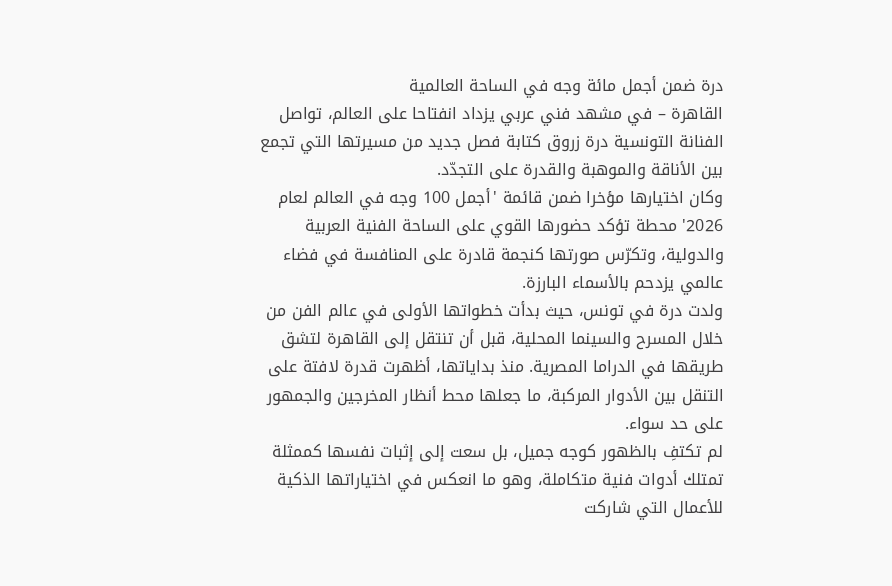درة ضمن أجمل مائة وجه في الساحة العالمية
القاهرة – في مشهد فني عربي يزداد انفتاحا على العالم، تواصل الفنانة التونسية درة زروق كتابة فصل جديد من مسيرتها التي تجمع بين الأناقة والموهبة والقدرة على التجدّد.
وكان اختيارها مؤخرا ضمن قائمة 'أجمل 100 وجه في العالم لعام 2026' محطة تؤكد حضورها القوي على الساحة الفنية العربية والدولية، وتكرّس صورتها كنجمة قادرة على المنافسة في فضاء عالمي يزدحم بالأسماء البارزة.
ولدت درة في تونس، حيث بدأت خطواتها الأولى في عالم الفن من خلال المسرح والسينما المحلية، قبل أن تنتقل إلى القاهرة لتشق طريقها في الدراما المصرية. منذ بداياتها، أظهرت قدرة لافتة على التنقل بين الأدوار المركبة، ما جعلها محط أنظار المخرجين والجمهور على حد سواء.
لم تكتفِ بالظهور كوجه جميل، بل سعت إلى إثبات نفسها كممثلة تمتلك أدوات فنية متكاملة، وهو ما انعكس في اختياراتها الذكية للأعمال التي شاركت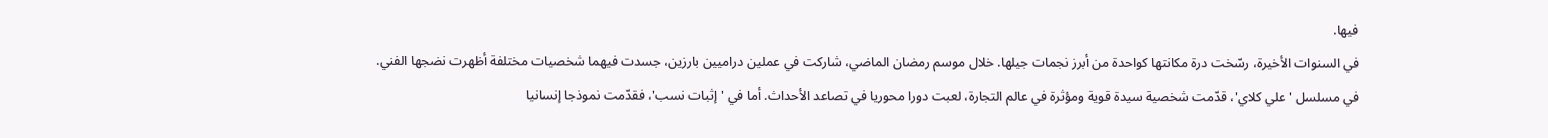فيها.
في السنوات الأخيرة، رسّخت درة مكانتها كواحدة من أبرز نجمات جيلها. خلال موسم رمضان الماضي، شاركت في عملين دراميين بارزين، جسدت فيهما شخصيات مختلفة أظهرت نضجها الفني.
في مسلسل 'علي كلاي'، قدّمت شخصية سيدة قوية ومؤثرة في عالم التجارة، لعبت دورا محوريا في تصاعد الأحداث. أما في 'إثبات نسب'، فقدّمت نموذجا إنسانيا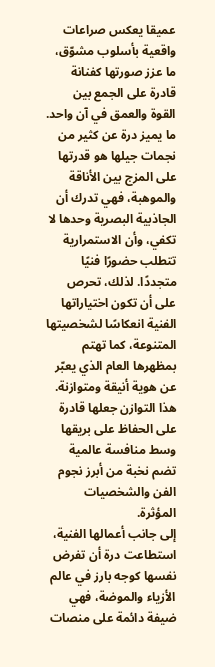عميقا يعكس صراعات واقعية بأسلوب مشوّق، ما عزز صورتها كفنانة قادرة على الجمع بين القوة والعمق في آن واحد.
ما يميز درة عن كثير من نجمات جيلها هو قدرتها على المزج بين الأناقة والموهبة، فهي تدرك أن الجاذبية البصرية وحدها لا تكفي، وأن الاستمرارية تتطلب حضورًا فنيًا متجددًا. لذلك، تحرص على أن تكون اختياراتها الفنية انعكاسًا لشخصيتها المتنوعة، كما تهتم بمظهرها العام الذي يعبّر عن هوية أنيقة ومتوازنة. هذا التوازن جعلها قادرة على الحفاظ على بريقها وسط منافسة عالمية تضم نخبة من أبرز نجوم الفن والشخصيات المؤثرة.
إلى جانب أعمالها الفنية، استطاعت درة أن تفرض نفسها كوجه بارز في عالم الأزياء والموضة، فهي ضيفة دائمة على منصات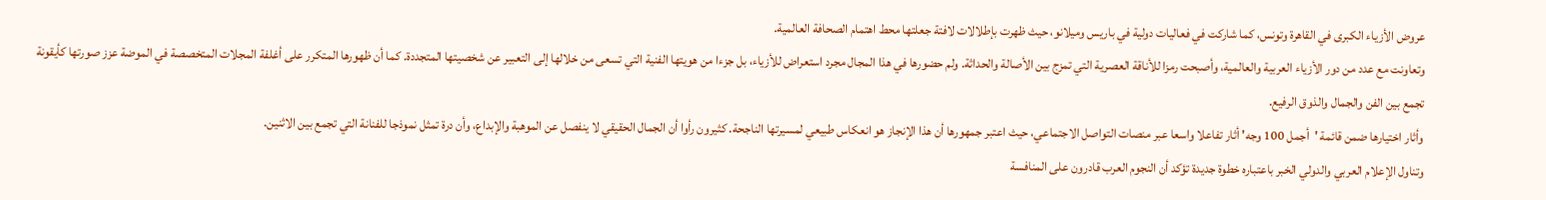عروض الأزياء الكبرى في القاهرة وتونس، كما شاركت في فعاليات دولية في باريس وميلانو، حيث ظهرت بإطلالات لافتة جعلتها محط اهتمام الصحافة العالمية.
وتعاونت مع عدد من دور الأزياء العربية والعالمية، وأصبحت رمزا للأناقة العصرية التي تمزج بين الأصالة والحداثة. ولم حضورها في هذا المجال مجرد استعراض للأزياء، بل جزءا من هويتها الفنية التي تسعى من خلالها إلى التعبير عن شخصيتها المتجددة. كما أن ظهورها المتكرر على أغلفة المجلات المتخصصة في الموضة عزز صورتها كأيقونة تجمع بين الفن والجمال والذوق الرفيع.
وأثار اختيارها ضمن قائمة 'أجمل 100 وجه' أثار تفاعلا واسعا عبر منصات التواصل الاجتماعي، حيث اعتبر جمهورها أن هذا الإنجاز هو انعكاس طبيعي لمسيرتها الناجحة. كثيرون رأوا أن الجمال الحقيقي لا ينفصل عن الموهبة والإبداع، وأن درة تمثل نموذجا للفنانة التي تجمع بين الاثنين.
وتناول الإعلام العربي والدولي الخبر باعتباره خطوة جديدة تؤكد أن النجوم العرب قادرون على المنافسة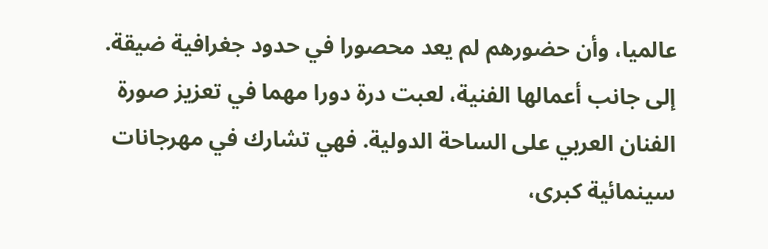عالميا، وأن حضورهم لم يعد محصورا في حدود جغرافية ضيقة.
إلى جانب أعمالها الفنية، لعبت درة دورا مهما في تعزيز صورة الفنان العربي على الساحة الدولية. فهي تشارك في مهرجانات سينمائية كبرى،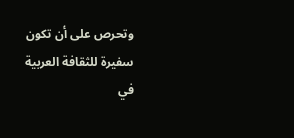وتحرص على أن تكون سفيرة للثقافة العربية في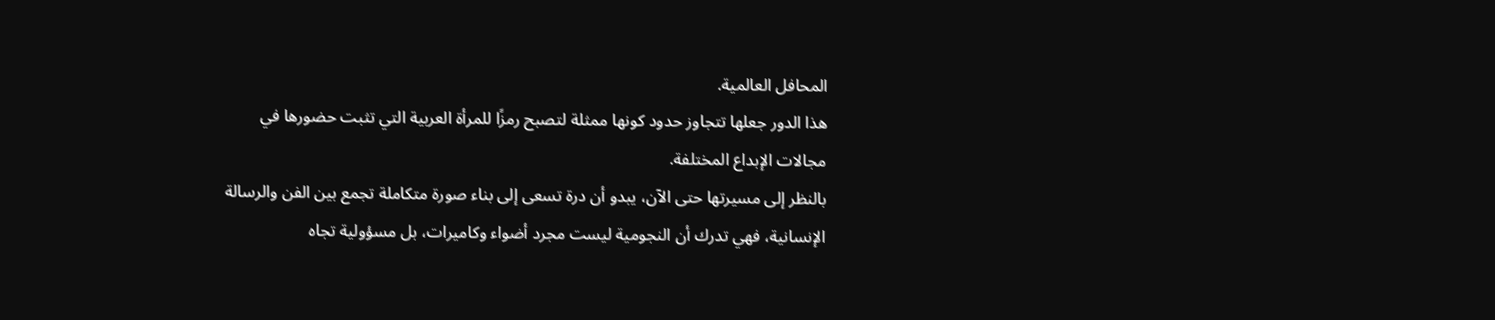المحافل العالمية.
هذا الدور جعلها تتجاوز حدود كونها ممثلة لتصبح رمزًا للمرأة العربية التي تثبت حضورها في مجالات الإبداع المختلفة.
بالنظر إلى مسيرتها حتى الآن، يبدو أن درة تسعى إلى بناء صورة متكاملة تجمع بين الفن والرسالة الإنسانية، فهي تدرك أن النجومية ليست مجرد أضواء وكاميرات، بل مسؤولية تجاه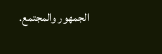الجمهور والمجتمع.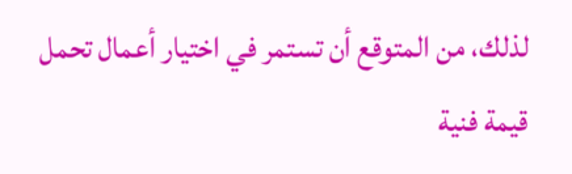لذلك، من المتوقع أن تستمر في اختيار أعمال تحمل قيمة فنية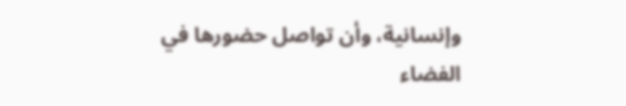وإنسانية، وأن تواصل حضورها في الفضاء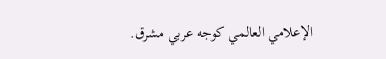الإعلامي العالمي كوجه عربي مشرق.